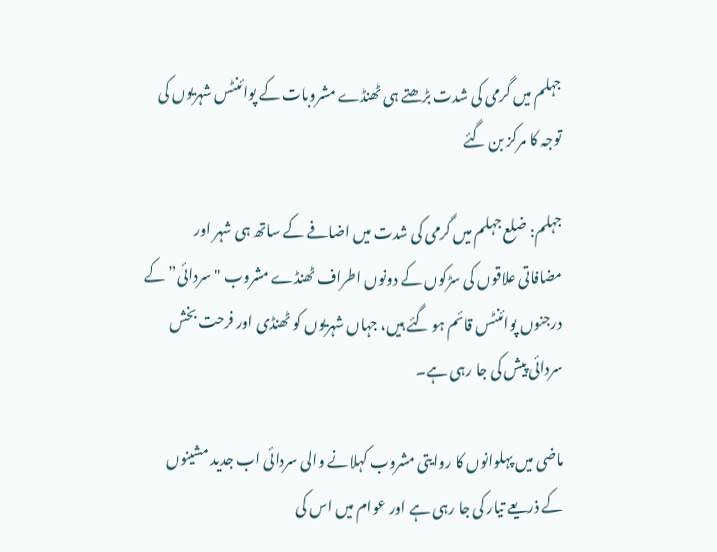جہلم میں گرمی کی شدت بڑھتے ہی ٹھنڈے مشروبات کے پوائنٹس شہریوں کی توجہ کا مرکز بن گئے

جہلم: ضلع جہلم میں گرمی کی شدت میں اضافے کے ساتھ ہی شہر اور مضافاتی علاقوں کی سڑکوں کے دونوں اطراف ٹھنڈے مشروب "سردائی” کے درجنوں پوائنٹس قائم ہو گئے ہیں، جہاں شہریوں کو ٹھنڈی اور فرحت بخش سردائی پیش کی جا رہی ہے۔

ماضی میں پہلوانوں کا روایتی مشروب کہلانے والی سردائی اب جدید مشینوں کے ذریعے تیار کی جا رہی ہے اور عوام میں اس کی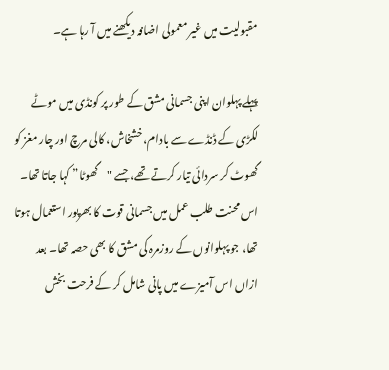مقبولیت میں غیر معمولی اضافہ دیکھنے میں آ رہا ہے۔

پہلے پہلوان اپنی جسمانی مشق کے طور پر کونڈی میں موٹے لکڑی کے ڈنڈے سے بادام، خشخاش، کالی مرچ اور چار مغز کو گھوٹ کر سردائی تیار کرتے تھے، جسے "گھوٹا” کہا جاتا تھا۔ اس محنت طلب عمل میں جسمانی قوت کا بھرپور استعمال ہوتا تھا، جو پہلوانوں کے روزمرہ کی مشق کا بھی حصہ تھا۔ بعد ازاں اس آمیزے میں پانی شامل کر کے فرحت بخش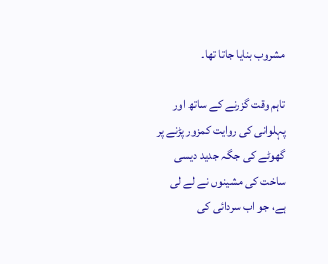مشروب بنایا جاتا تھا۔

تاہم وقت گزرنے کے ساتھ اور پہلوانی کی روایت کمزور پڑنے پر گھوٹے کی جگہ جدید دیسی ساخت کی مشینوں نے لے لی ہے، جو اب سردائی کی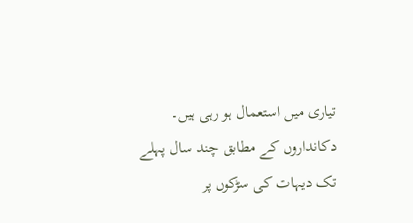تیاری میں استعمال ہو رہی ہیں۔ دکانداروں کے مطابق چند سال پہلے تک دیہات کی سڑکوں پر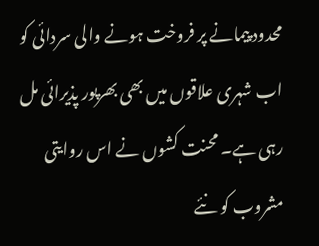محدود پیمانے پر فروخت ہونے والی سردائی کو اب شہری علاقوں میں بھی بھرپور پذیرائی مل رہی ہے۔ محنت کشوں نے اس روایتی مشروب کو نئے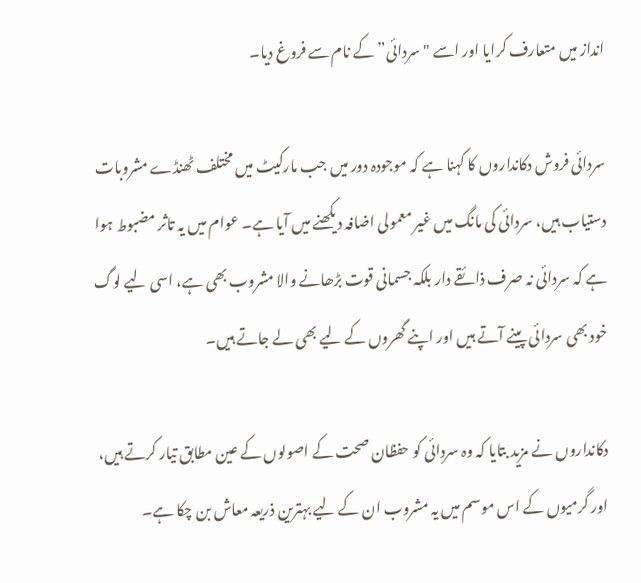انداز میں متعارف کرایا اور اسے "سردائی” کے نام سے فروغ دیا۔

سردائی فروش دکانداروں کا کہنا ہے کہ موجودہ دور میں جب مارکیٹ میں مختلف ٹھنڈے مشروبات دستیاب ہیں، سردائی کی مانگ میں غیر معمولی اضافہ دیکھنے میں آیا ہے۔ عوام میں یہ تاثر مضبوط ہوا ہے کہ سردائی نہ صرف ذائقے دار بلکہ جسمانی قوت بڑھانے والا مشروب بھی ہے، اسی لیے لوگ خود بھی سردائی پینے آتے ہیں اور اپنے گھروں کے لیے بھی لے جاتے ہیں۔

دکانداروں نے مزید بتایا کہ وہ سردائی کو حفظان صحت کے اصولوں کے عین مطابق تیار کرتے ہیں، اور گرمیوں کے اس موسم میں یہ مشروب ان کے لیے بہترین ذریعہ معاش بن چکا ہے۔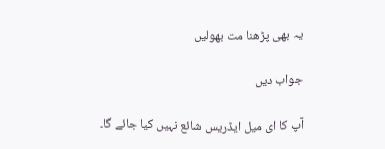یہ بھی پڑھنا مت بھولیں

جواب دیں

آپ کا ای میل ایڈریس شائع نہیں کیا جائے گا۔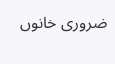ضروری خانوں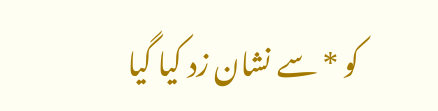کو * سے نشان زد کیا گیا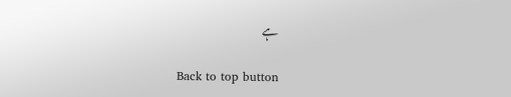ہے

Back to top button